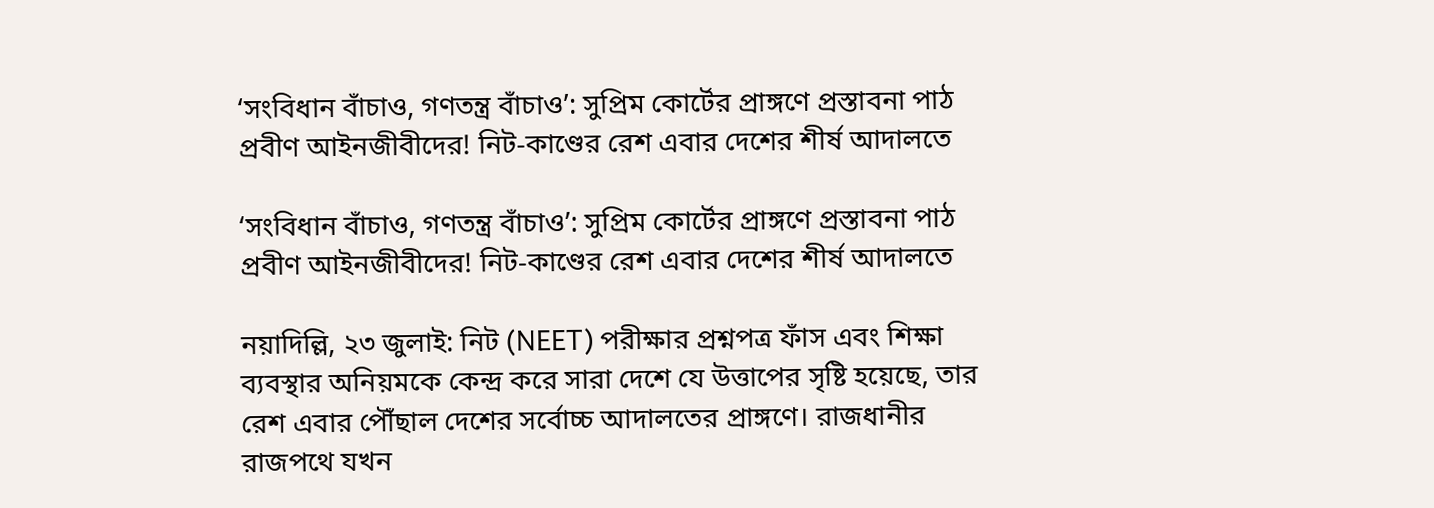‘সংবিধান বাঁচাও, গণতন্ত্র বাঁচাও’: সুপ্রিম কোর্টের প্রাঙ্গণে প্রস্তাবনা পাঠ প্রবীণ আইনজীবীদের! নিট-কাণ্ডের রেশ এবার দেশের শীর্ষ আদালতে

‘সংবিধান বাঁচাও, গণতন্ত্র বাঁচাও’: সুপ্রিম কোর্টের প্রাঙ্গণে প্রস্তাবনা পাঠ প্রবীণ আইনজীবীদের! নিট-কাণ্ডের রেশ এবার দেশের শীর্ষ আদালতে

নয়াদিল্লি, ২৩ জুলাই: নিট (NEET) পরীক্ষার প্রশ্নপত্র ফাঁস এবং শিক্ষা ব্যবস্থার অনিয়মকে কেন্দ্র করে সারা দেশে যে উত্তাপের সৃষ্টি হয়েছে, তার রেশ এবার পৌঁছাল দেশের সর্বোচ্চ আদালতের প্রাঙ্গণে। রাজধানীর রাজপথে যখন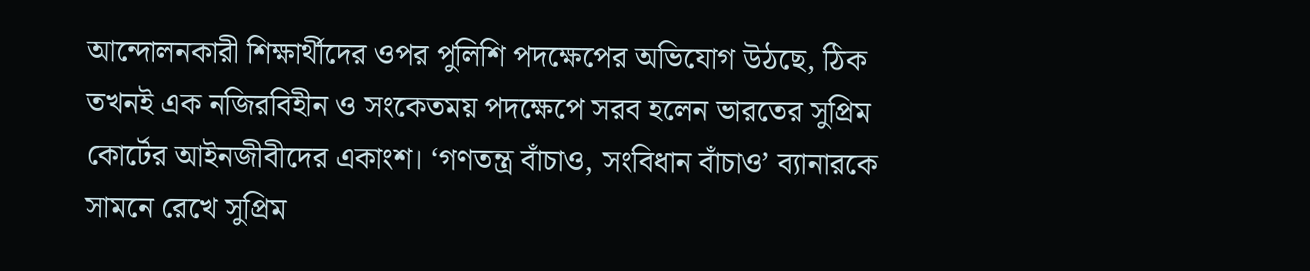আন্দোলনকারী শিক্ষার্থীদের ওপর পুলিশি পদক্ষেপের অভিযোগ উঠছে, ঠিক তখনই এক নজিরবিহীন ও সংকেতময় পদক্ষেপে সরব হলেন ভারতের সুপ্রিম কোর্টের আইনজীবীদের একাংশ। ‘গণতন্ত্র বাঁচাও, সংবিধান বাঁচাও’ ব্যানারকে সামনে রেখে সুপ্রিম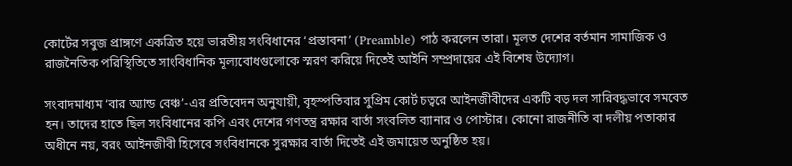কোর্টের সবুজ প্রাঙ্গণে একত্রিত হয়ে ভারতীয় সংবিধানের ‘প্রস্তাবনা’ (Preamble) পাঠ করলেন তারা। মূলত দেশের বর্তমান সামাজিক ও রাজনৈতিক পরিস্থিতিতে সাংবিধানিক মূল্যবোধগুলোকে স্মরণ করিয়ে দিতেই আইনি সম্প্রদায়ের এই বিশেষ উদ্যোগ।

সংবাদমাধ্যম ‘বার অ্যান্ড বেঞ্চ’-এর প্রতিবেদন অনুযায়ী, বৃহস্পতিবার সুপ্রিম কোর্ট চত্বরে আইনজীবীদের একটি বড় দল সারিবদ্ধভাবে সমবেত হন। তাদের হাতে ছিল সংবিধানের কপি এবং দেশের গণতন্ত্র রক্ষার বার্তা সংবলিত ব্যানার ও পোস্টার। কোনো রাজনীতি বা দলীয় পতাকার অধীনে নয়, বরং আইনজীবী হিসেবে সংবিধানকে সুরক্ষার বার্তা দিতেই এই জমায়েত অনুষ্ঠিত হয়।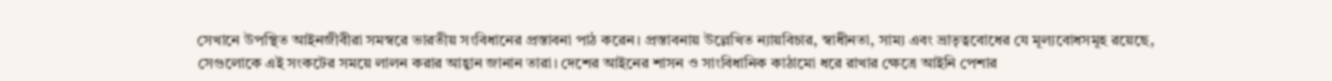সেখানে উপস্থিত আইনজীবীরা সমস্বরে ভারতীয় সংবিধানের প্রস্তাবনা পাঠ করেন। প্রস্তাবনায় উল্লেখিত ন্যায়বিচার, স্বাধীনতা, সাম্য এবং ভ্রাতৃত্ববোধের যে মূল্যবোধসমূহ রয়েছে, সেগুলোকে এই সংকটের সময়ে লালন করার আহ্বান জানান তারা। দেশের আইনের শাসন ও সাংবিধানিক কাঠামো ধরে রাখার ক্ষেত্রে আইনি পেশার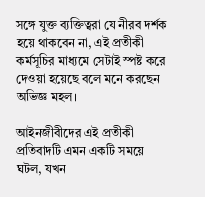সঙ্গে যুক্ত ব্যক্তিত্বরা যে নীরব দর্শক হয়ে থাকবেন না, এই প্রতীকী কর্মসূচির মাধ্যমে সেটাই স্পষ্ট করে দেওয়া হয়েছে বলে মনে করছেন অভিজ্ঞ মহল।

আইনজীবীদের এই প্রতীকী প্রতিবাদটি এমন একটি সময়ে ঘটল, যখন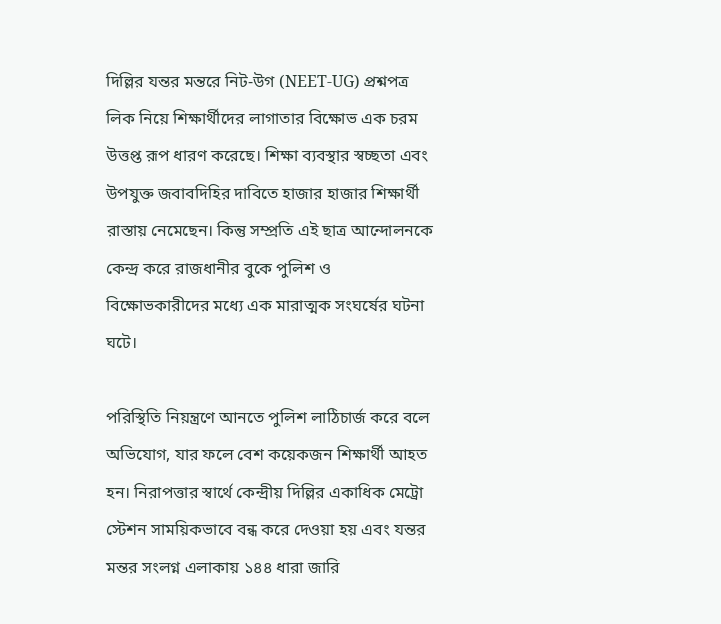দিল্লির যন্তর মন্তরে নিট-উগ (NEET-UG) প্রশ্নপত্র লিক নিয়ে শিক্ষার্থীদের লাগাতার বিক্ষোভ এক চরম উত্তপ্ত রূপ ধারণ করেছে। শিক্ষা ব্যবস্থার স্বচ্ছতা এবং উপযুক্ত জবাবদিহির দাবিতে হাজার হাজার শিক্ষার্থী রাস্তায় নেমেছেন। কিন্তু সম্প্রতি এই ছাত্র আন্দোলনকে কেন্দ্র করে রাজধানীর বুকে পুলিশ ও বিক্ষোভকারীদের মধ্যে এক মারাত্মক সংঘর্ষের ঘটনা ঘটে।

পরিস্থিতি নিয়ন্ত্রণে আনতে পুলিশ লাঠিচার্জ করে বলে অভিযোগ, যার ফলে বেশ কয়েকজন শিক্ষার্থী আহত হন। নিরাপত্তার স্বার্থে কেন্দ্রীয় দিল্লির একাধিক মেট্রো স্টেশন সাময়িকভাবে বন্ধ করে দেওয়া হয় এবং যন্তর মন্তর সংলগ্ন এলাকায় ১৪৪ ধারা জারি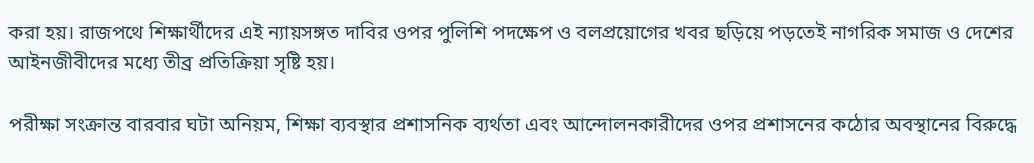করা হয়। রাজপথে শিক্ষার্থীদের এই ন্যায়সঙ্গত দাবির ওপর পুলিশি পদক্ষেপ ও বলপ্রয়োগের খবর ছড়িয়ে পড়তেই নাগরিক সমাজ ও দেশের আইনজীবীদের মধ্যে তীব্র প্রতিক্রিয়া সৃষ্টি হয়।

পরীক্ষা সংক্রান্ত বারবার ঘটা অনিয়ম, শিক্ষা ব্যবস্থার প্রশাসনিক ব্যর্থতা এবং আন্দোলনকারীদের ওপর প্রশাসনের কঠোর অবস্থানের বিরুদ্ধে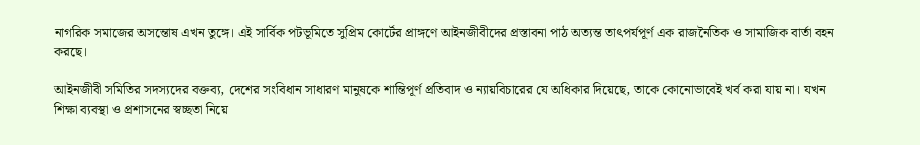নাগরিক সমাজের অসন্তোষ এখন তুঙ্গে। এই সার্বিক পটভূমিতে সুপ্রিম কোর্টের প্রাঙ্গণে আইনজীবীদের প্রস্তাবনা পাঠ অত্যন্ত তাৎপর্যপূর্ণ এক রাজনৈতিক ও সামাজিক বার্তা বহন করছে।

আইনজীবী সমিতির সদস্যদের বক্তব্য, দেশের সংবিধান সাধারণ মানুষকে শান্তিপূর্ণ প্রতিবাদ ও ন্যায়বিচারের যে অধিকার দিয়েছে, তাকে কোনোভাবেই খর্ব করা যায় না। যখন শিক্ষা ব্যবস্থা ও প্রশাসনের স্বচ্ছতা নিয়ে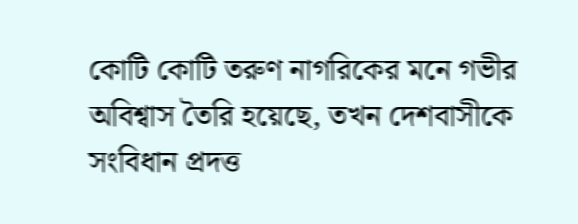কোটি কোটি তরুণ নাগরিকের মনে গভীর অবিশ্বাস তৈরি হয়েছে, তখন দেশবাসীকে সংবিধান প্রদত্ত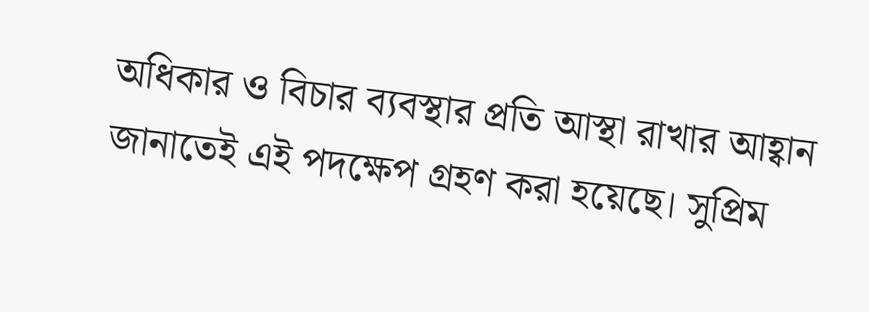অধিকার ও বিচার ব্যবস্থার প্রতি আস্থা রাখার আহ্বান জানাতেই এই পদক্ষেপ গ্রহণ করা হয়েছে। সুপ্রিম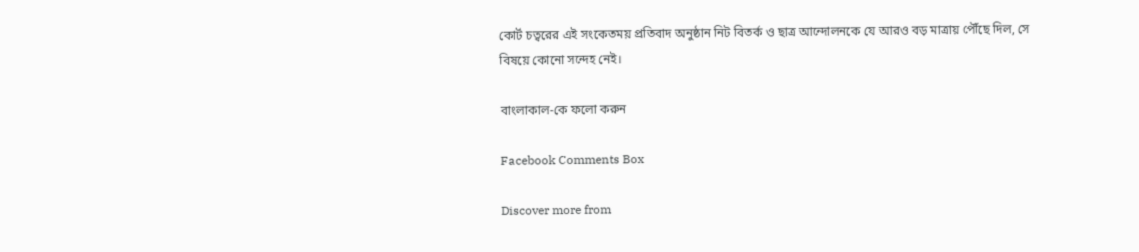কোর্ট চত্বরের এই সংকেতময় প্রতিবাদ অনুষ্ঠান নিট বিতর্ক ও ছাত্র আন্দোলনকে যে আরও বড় মাত্রায় পৌঁছে দিল, সে বিষয়ে কোনো সন্দেহ নেই।

বাংলাকাল-কে ফলো করুন

Facebook Comments Box

Discover more from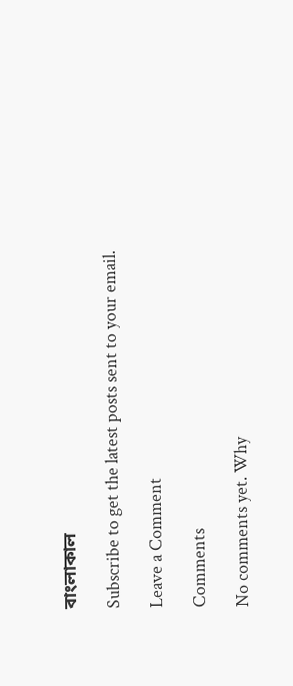বাংলাকাল

Subscribe to get the latest posts sent to your email.

Leave a Comment

Comments

No comments yet. Why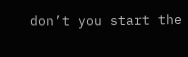don’t you start the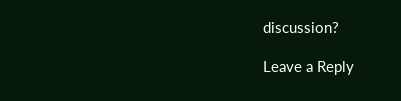discussion?

Leave a Reply